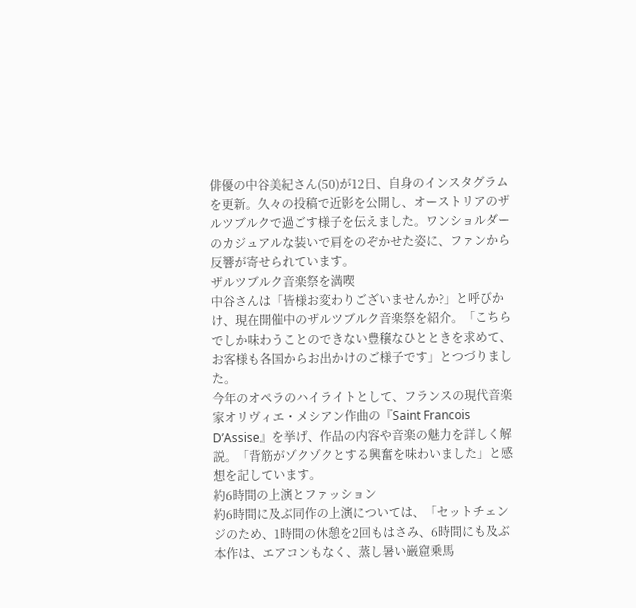俳優の中谷美紀さん(50)が12日、自身のインスタグラムを更新。久々の投稿で近影を公開し、オーストリアのザルツブルクで過ごす様子を伝えました。ワンショルダーのカジュアルな装いで肩をのぞかせた姿に、ファンから反響が寄せられています。
ザルツブルク音楽祭を満喫
中谷さんは「皆様お変わりございませんか?」と呼びかけ、現在開催中のザルツブルク音楽祭を紹介。「こちらでしか味わうことのできない豊穣なひとときを求めて、お客様も各国からお出かけのご様子です」とつづりました。
今年のオペラのハイライトとして、フランスの現代音楽家オリヴィエ・メシアン作曲の『Saint Francois D’Assise』を挙げ、作品の内容や音楽の魅力を詳しく解説。「背筋がゾクゾクとする興奮を味わいました」と感想を記しています。
約6時間の上演とファッション
約6時間に及ぶ同作の上演については、「セットチェンジのため、1時間の休憩を2回もはさみ、6時間にも及ぶ本作は、エアコンもなく、蒸し暑い巌窟乗馬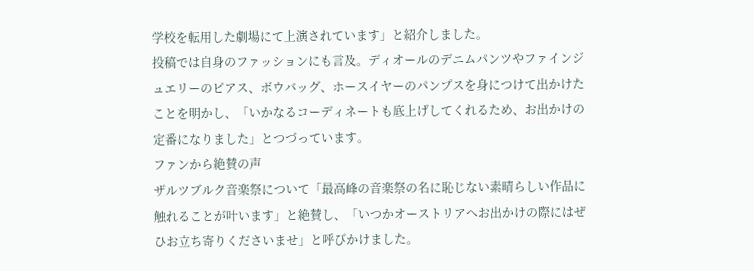学校を転用した劇場にて上演されています」と紹介しました。
投稿では自身のファッションにも言及。ディオールのデニムパンツやファインジュエリーのピアス、ボウバッグ、ホースイヤーのパンプスを身につけて出かけたことを明かし、「いかなるコーディネートも底上げしてくれるため、お出かけの定番になりました」とつづっています。
ファンから絶賛の声
ザルツブルク音楽祭について「最高峰の音楽祭の名に恥じない素晴らしい作品に触れることが叶います」と絶賛し、「いつかオーストリアへお出かけの際にはぜひお立ち寄りくださいませ」と呼びかけました。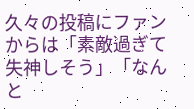久々の投稿にファンからは「素敵過ぎて失神しそう」「なんと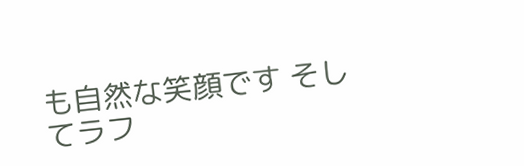も自然な笑顔です そしてラフ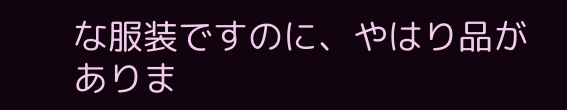な服装ですのに、やはり品がありま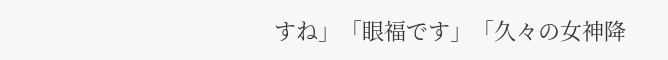すね」「眼福です」「久々の女神降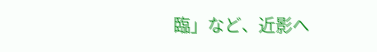臨」など、近影へ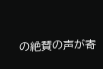の絶賛の声が寄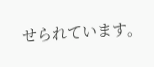せられています。